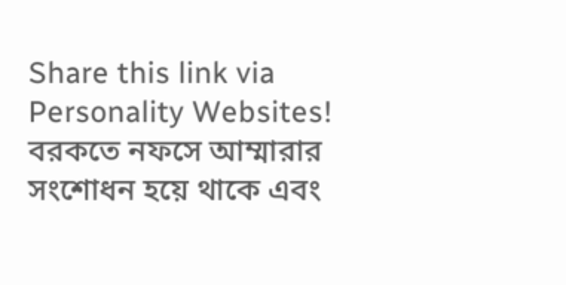Share this link via
Personality Websites!
বরকতে নফসে আম্মারার সংশোধন হয়ে থাকে এবং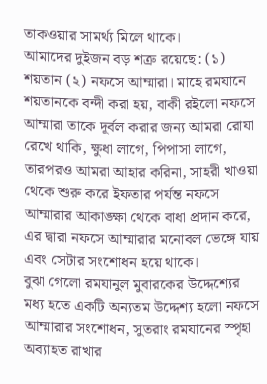তাকওয়ার সামর্থ্য মিলে থাকে।
আমাদের দুইজন বড় শত্রু রয়েছে: (১) শয়তান (২) নফসে আম্মারা। মাহে রমযানে শয়তানকে বন্দী করা হয়, বাকী রইলো নফসে আম্মারা তাকে দূর্বল করার জন্য আমরা রোযা রেখে থাকি, ক্ষুধা লাগে, পিপাসা লাগে, তারপরও আমরা আহার করিনা, সাহরী খাওয়া থেকে শুরু করে ইফতার পর্যন্ত নফসে আম্মারার আকাঙ্ক্ষা থেকে বাধা প্রদান করে, এর দ্বারা নফসে আম্মারার মনোবল ভেঙ্গে যায় এবং সেটার সংশোধন হয়ে থাকে।
বুঝা গেলো রমযানুল মুবারকের উদ্দেশ্যের মধ্য হতে একটি অন্যতম উদ্দেশ্য হলো নফসে আম্মারার সংশোধন, সুতরাং রমযানের স্পৃহা অব্যাহত রাখার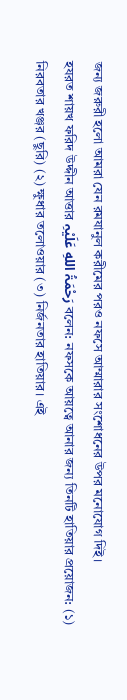জন্য জরুরী হলো আমরা যেন রমযানুল করীমের পরও নফসে আম্মারার সংশোধনের উপর মনোযোগ দিই।
হযরত শায়খ ফরিদ উদ্দীন আত্তার رَحْمَۃُ اللهِ عَلَیْہِ বলেন: নফসকে আয়ত্বে আনার জন্য তিনটি হাতিয়ার প্রয়োজন: (১) নিরবতার খঞ্জর (ছুরি) (২) ক্ষুধার তলোওয়ার (৩) নির্জনতার হাতিয়ার। এই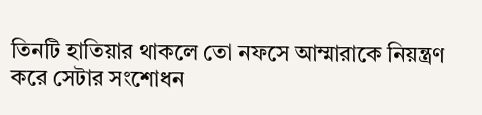তিনটি হাতিয়ার থাকলে তো নফসে আম্মারাকে নিয়ন্ত্রণ করে সেটার সংশোধন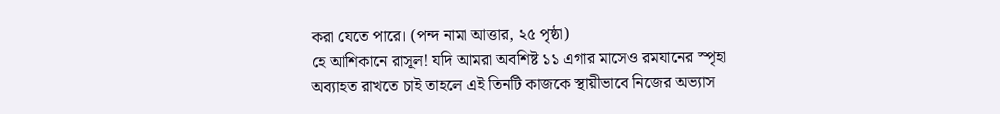করা যেতে পারে। (পন্দ নামা আত্তার, ২৫ পৃষ্ঠা)
হে আশিকানে রাসূল! যদি আমরা অবশিষ্ট ১১ এগার মাসেও রমযানের স্পৃহা অব্যাহত রাখতে চাই তাহলে এই তিনটি কাজকে স্থায়ীভাবে নিজের অভ্যাস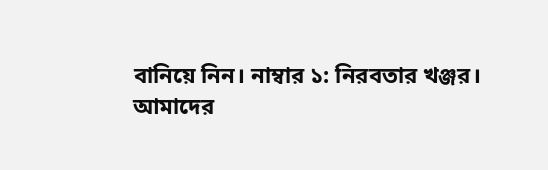বানিয়ে নিন। নাম্বার ১: নিরবতার খঞ্জর।
আমাদের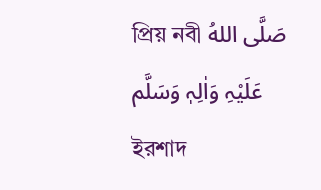প্রিয় নবী صَلَّی اللهُ عَلَیْہِ وَاٰلِہٖ وَسَلَّم ইরশাদ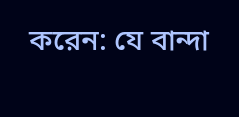করেন: যে বান্দা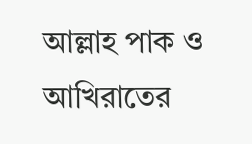আল্লাহ পাক ও আখিরাতের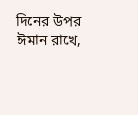দিনের উপর ঈমান রাখে,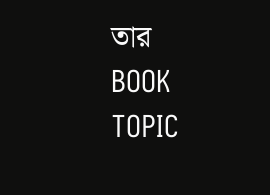তার
BOOK TOPIC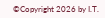©Copyright 2026 by I.T.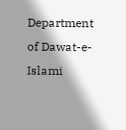Department of Dawat-e-Islami